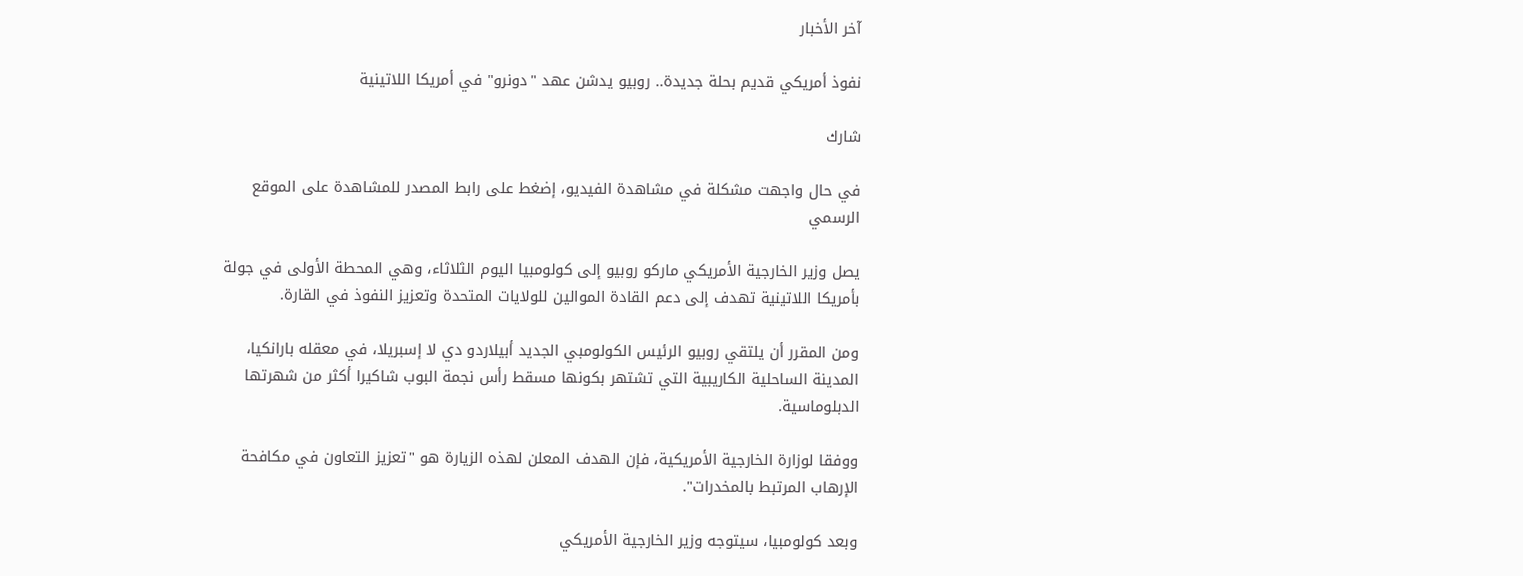آخر الأخبار

نفوذ أمريكي قديم بحلة جديدة.. روبيو يدشن عهد "دونرو" في أمريكا اللاتينية

شارك

في حال واجهت مشكلة في مشاهدة الفيديو، إضغط على رابط المصدر للمشاهدة على الموقع الرسمي

يصل وزير الخارجية الأمريكي ماركو روبيو إلى كولومبيا اليوم الثلاثاء، وهي المحطة الأولى في جولة بأمريكا اللاتينية تهدف إلى دعم القادة الموالين للولايات المتحدة وتعزيز النفوذ في القارة.

ومن المقرر أن يلتقي روبيو الرئيس الكولومبي الجديد أبيلاردو دي لا إسبريلا، في معقله بارانكيا، المدينة الساحلية الكاريبية التي تشتهر بكونها مسقط رأس نجمة البوب شاكيرا أكثر من شهرتها الدبلوماسية.

ووفقا لوزارة الخارجية الأمريكية، فإن الهدف المعلن لهذه الزيارة هو "تعزيز التعاون في مكافحة الإرهاب المرتبط بالمخدرات".

وبعد كولومبيا، سيتوجه وزير الخارجية الأمريكي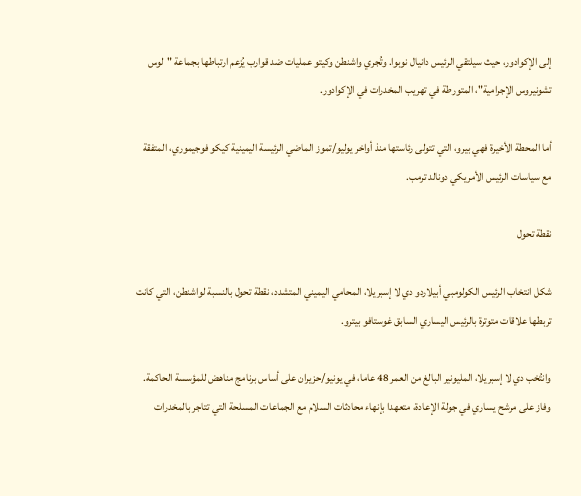إلى الإكوادور، حيث سيلتقي الرئيس دانيال نوبوا. وتُجري واشنطن وكيتو عمليات ضد قوارب يُزعم ارتباطها بجماعة "لوس تشونيروس الإجرامية"، المتورطة في تهريب المخدرات في الإكوادور.

أما المحطة الأخيرة فهي بيرو، التي تتولى رئاستها منذ أواخر يوليو/تموز الماضي الرئيسة اليمينية كيكو فوجيموري، المتفقة مع سياسات الرئيس الأمريكي دونالد ترمب.

نقطة تحول

شكل انتخاب الرئيس الكولومبي أبيلاردو دي لا إسبريلا، المحامي اليميني المتشدد، نقطة تحول بالنسبة لواشنطن، التي كانت تربطها علاقات متوترة بالرئيس اليساري السابق غوستافو بيترو.

وانتُخب دي لا إسبريلا، المليونير البالغ من العمر 48 عاما، في يونيو/حزيران على أساس برنامج مناهض للمؤسسة الحاكمة. وفاز على مرشح يساري في جولة الإعادة، متعهدا بإنهاء محادثات السلام مع الجماعات المسلحة التي تتاجر بالمخدرات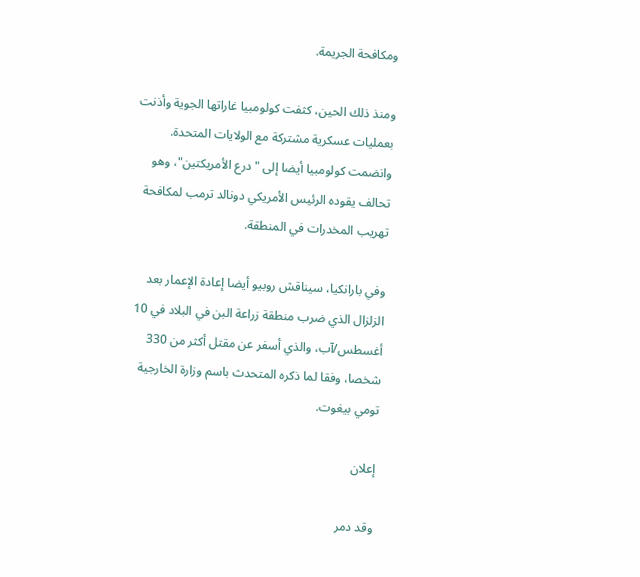ومكافحة الجريمة.

ومنذ ذلك الحين، كثفت كولومبيا غاراتها الجوية وأذنت بعمليات عسكرية مشتركة مع الولايات المتحدة. وانضمت كولومبيا أيضا إلى " درع الأمريكتين"، وهو تحالف يقوده الرئيس الأمريكي دونالد ترمب لمكافحة تهريب المخدرات في المنطقة.

وفي بارانكيا، سيناقش روبيو أيضا إعادة الإعمار بعد الزلزال الذي ضرب منطقة زراعة البن في البلاد في 10 أغسطس/آب، والذي أسفر عن مقتل أكثر من 330 شخصا، وفقا لما ذكره المتحدث باسم وزارة الخارجية تومي بيغوت.

إعلان

وقد دمر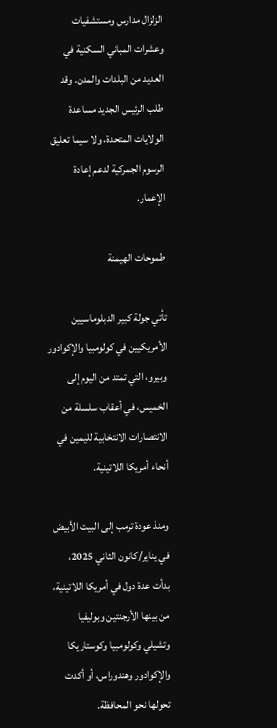الزلزال مدارس ومستشفيات وعشرات المباني السكنية في العديد من البلدات والمدن. وقد طلب الرئيس الجديد مساعدة الولايات المتحدة، ولا سيما تعليق الرسوم الجمركية لدعم إعادة الإعمار.

طموحات الهيمنة

تأتي جولة كبير الدبلوماسيين الأمريكيين في كولومبيا والإكوادور وبيرو، التي تمتد من اليوم إلى الخميس، في أعقاب سلسلة من الانتصارات الانتخابية لليمين في أنحاء أمريكا اللاتينية.

ومنذ عودة ترمب إلى البيت الأبيض في يناير/كانون الثاني 2025، بدأت عدة دول في أمريكا اللاتينية، من بينها الأرجنتين وبوليفيا وتشيلي وكولومبيا وكوستاريكا والإكوادور وهندوراس، أو أكدت تحولها نحو المحافظة.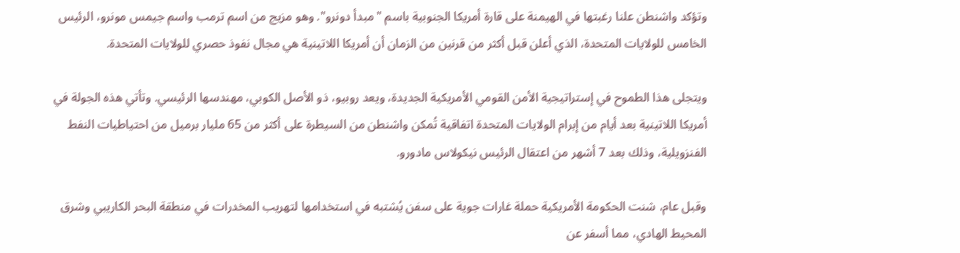وتؤكد واشنطن علنا رغبتها في الهيمنة على قارة أمريكا الجنوبية باسم "مبدأ دونرو". وهو مزيج من اسم ترمب واسم جيمس مونرو، الرئيس الخامس للولايات المتحدة، الذي أعلن قبل أكثر من قرنين من الزمان أن أمريكا اللاتينية هي مجال نفوذ حصري للولايات المتحدة.

ويتجلى هذا الطموح في إستراتيجية الأمن القومي الأمريكية الجديدة، ويعد روبيو، ذو الأصل الكوبي، مهندسها الرئيسي. وتأتي هذه الجولة في أمريكا اللاتينية بعد أيام من إبرام الولايات المتحدة اتفاقية تُمكن واشنطن من السيطرة على أكثر من 65 مليار برميل من احتياطيات النفط الفنزويلية، وذلك بعد 7 أشهر من اعتقال الرئيس نيكولاس مادورو.

وقبل عام، شنت الحكومة الأمريكية حملة غارات جوية على سفن يُشتبه في استخدامها لتهريب المخدرات في منطقة البحر الكاريبي وشرق المحيط الهادي، مما أسفر عن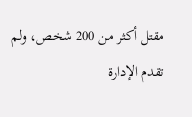مقتل أكثر من 200 شخص، ولم تقدم الإدارة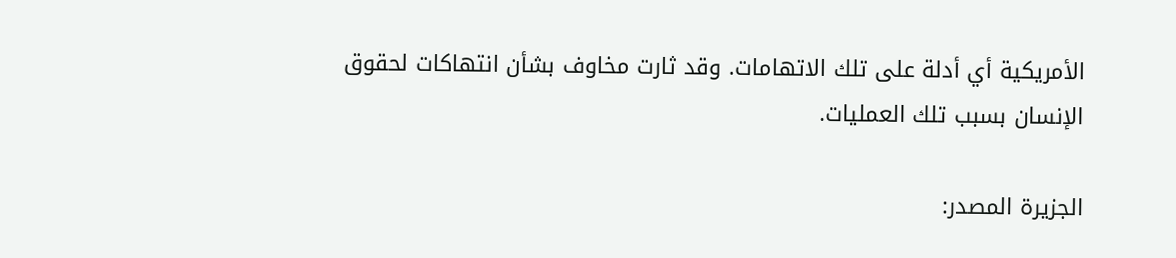الأمريكية أي أدلة على تلك الاتهامات. وقد ثارت مخاوف بشأن انتهاكات لحقوق الإنسان بسبب تلك العمليات.

الجزيرة المصدر: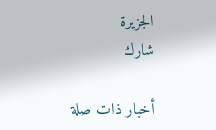الجزيرة
شارك

أخبار ذات صلة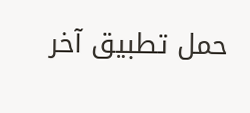حمل تطبيق آخر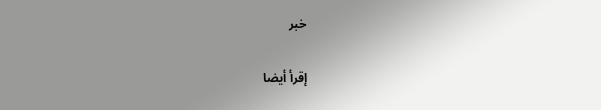خبر

إقرأ أيضا